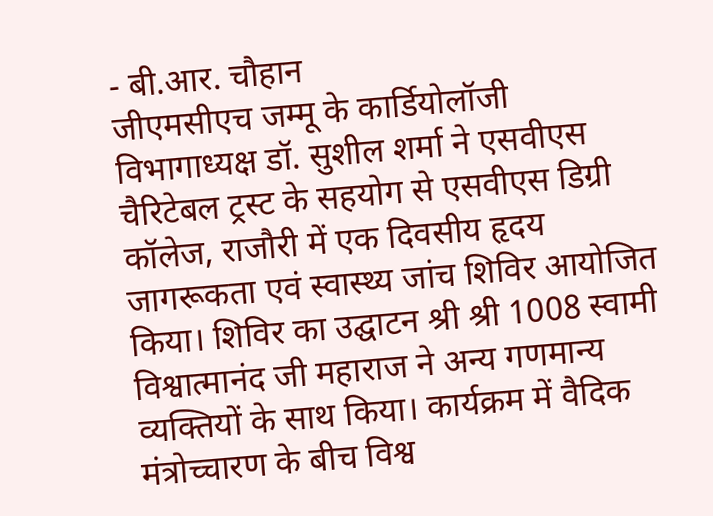- बी.आर. चौहान
जीएमसीएच जम्मू के कार्डियोलॉजी विभागाध्यक्ष डॉ. सुशील शर्मा ने एसवीएस चैरिटेबल ट्रस्ट के सहयोग से एसवीएस डिग्री कॉलेज, राजौरी में एक दिवसीय हृदय जागरूकता एवं स्वास्थ्य जांच शिविर आयोजित किया। शिविर का उद्घाटन श्री श्री 1008 स्वामी विश्वात्मानंद जी महाराज ने अन्य गणमान्य व्यक्तियों के साथ किया। कार्यक्रम में वैदिक मंत्रोच्चारण के बीच विश्व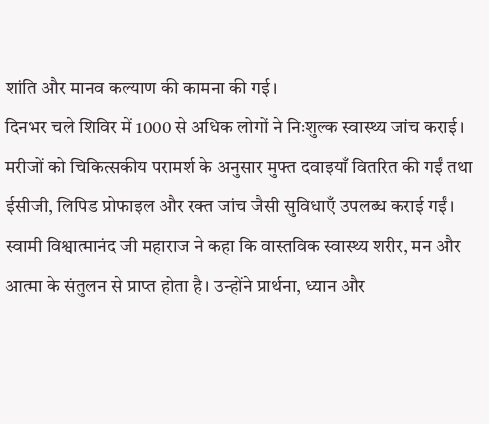शांति और मानव कल्याण की कामना की गई।
दिनभर चले शिविर में 1000 से अधिक लोगों ने निःशुल्क स्वास्थ्य जांच कराई। मरीजों को चिकित्सकीय परामर्श के अनुसार मुफ्त दवाइयाँ वितरित की गईं तथा ईसीजी, लिपिड प्रोफाइल और रक्त जांच जैसी सुविधाएँ उपलब्ध कराई गईं।
स्वामी विश्वात्मानंद जी महाराज ने कहा कि वास्तविक स्वास्थ्य शरीर, मन और आत्मा के संतुलन से प्राप्त होता है। उन्होंने प्रार्थना, ध्यान और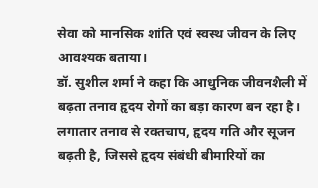सेवा को मानसिक शांति एवं स्वस्थ जीवन के लिए आवश्यक बताया।
डॉ. सुशील शर्मा ने कहा कि आधुनिक जीवनशैली में बढ़ता तनाव हृदय रोगों का बड़ा कारण बन रहा है। लगातार तनाव से रक्तचाप, हृदय गति और सूजन बढ़ती है, जिससे हृदय संबंधी बीमारियों का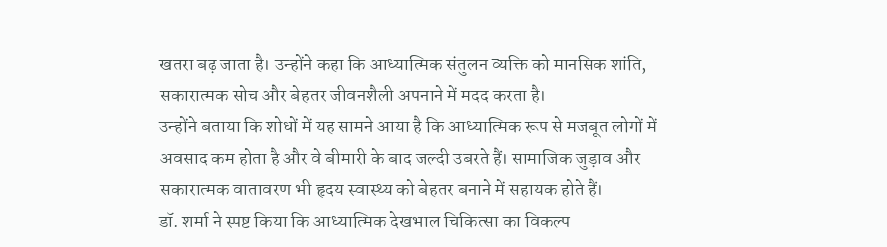खतरा बढ़ जाता है। उन्होंने कहा कि आध्यात्मिक संतुलन व्यक्ति को मानसिक शांति, सकारात्मक सोच और बेहतर जीवनशैली अपनाने में मदद करता है।
उन्होंने बताया कि शोधों में यह सामने आया है कि आध्यात्मिक रूप से मजबूत लोगों में अवसाद कम होता है और वे बीमारी के बाद जल्दी उबरते हैं। सामाजिक जुड़ाव और सकारात्मक वातावरण भी हृदय स्वास्थ्य को बेहतर बनाने में सहायक होते हैं।
डॉ. शर्मा ने स्पष्ट किया कि आध्यात्मिक देखभाल चिकित्सा का विकल्प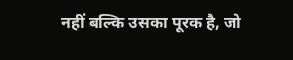नहीं बल्कि उसका पूरक है, जो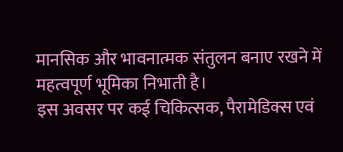मानसिक और भावनात्मक संतुलन बनाए रखने में महत्वपूर्ण भूमिका निभाती है।
इस अवसर पर कई चिकित्सक, पैरामेडिक्स एवं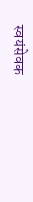स्वयंसेवक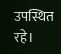उपस्थित रहे।